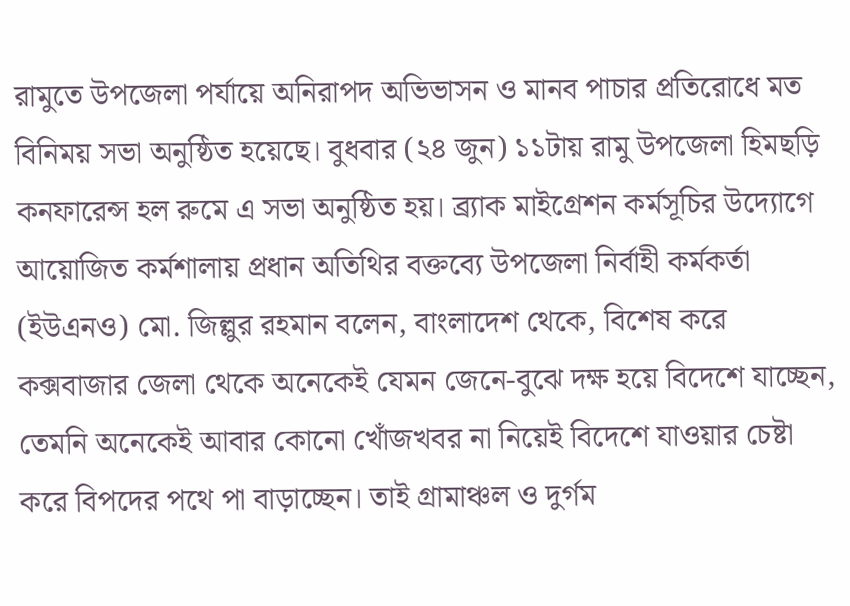রামুতে উপজেলা পর্যায়ে অনিরাপদ অভিভাসন ও মানব পাচার প্রতিরোধে মত বিনিময় সভা অনুষ্ঠিত হয়েছে। বুধবার (২৪ জুন) ১১টায় রামু উপজেলা হিমছড়ি কনফারেন্স হল রুমে এ সভা অনুষ্ঠিত হয়। ব্র্যাক মাইগ্রেশন কর্মসূচির উদ্যোগে আয়োজিত কর্মশালায় প্রধান অতিথির বক্তব্যে উপজেলা নির্বাহী কর্মকর্তা (ইউএনও) মো. জিল্লুর রহমান বলেন, বাংলাদেশ থেকে, বিশেষ করে কক্সবাজার জেলা থেকে অনেকেই যেমন জেনে-বুঝে দক্ষ হয়ে বিদেশে যাচ্ছেন, তেমনি অনেকেই আবার কোনো খোঁজখবর না নিয়েই বিদেশে যাওয়ার চেষ্টা করে বিপদের পথে পা বাড়াচ্ছেন। তাই গ্রামাঞ্চল ও দুর্গম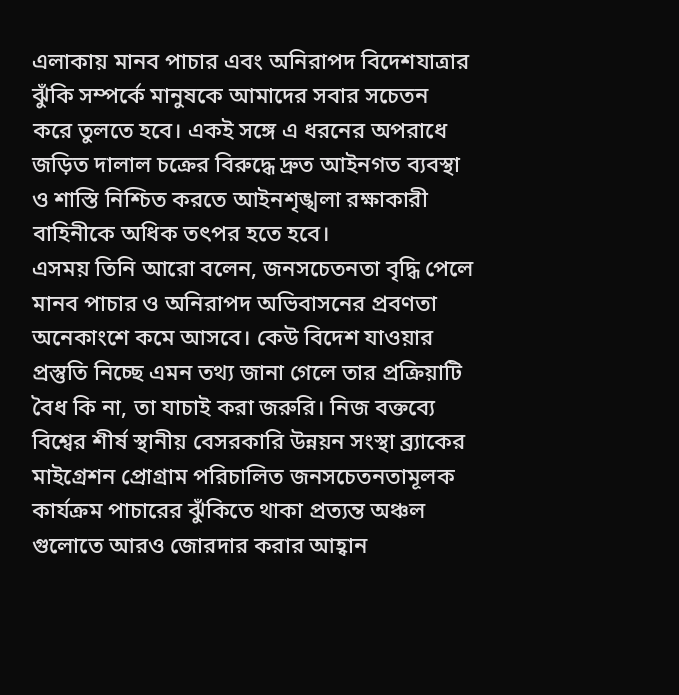এলাকায় মানব পাচার এবং অনিরাপদ বিদেশযাত্রার ঝুঁকি সম্পর্কে মানুষকে আমাদের সবার সচেতন করে তুলতে হবে। একই সঙ্গে এ ধরনের অপরাধে জড়িত দালাল চক্রের বিরুদ্ধে দ্রুত আইনগত ব্যবস্থা ও শাস্তি নিশ্চিত করতে আইনশৃঙ্খলা রক্ষাকারী বাহিনীকে অধিক তৎপর হতে হবে।
এসময় তিনি আরো বলেন, জনসচেতনতা বৃদ্ধি পেলে মানব পাচার ও অনিরাপদ অভিবাসনের প্রবণতা অনেকাংশে কমে আসবে। কেউ বিদেশ যাওয়ার প্রস্তুতি নিচ্ছে এমন তথ্য জানা গেলে তার প্রক্রিয়াটি বৈধ কি না, তা যাচাই করা জরুরি। নিজ বক্তব্যে বিশ্বের শীর্ষ স্থানীয় বেসরকারি উন্নয়ন সংস্থা ব্র্যাকের মাইগ্রেশন প্রোগ্রাম পরিচালিত জনসচেতনতামূলক কার্যক্রম পাচারের ঝুঁকিতে থাকা প্রত্যন্ত অঞ্চল গুলোতে আরও জোরদার করার আহ্বান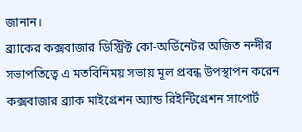জানান।
ব্র্যাকের কক্সবাজার ডিস্ট্রিক্ট কো-অর্ডিনেটর অজিত নন্দীর সভাপতিত্বে এ মতবিনিময় সভায় মূল প্রবন্ধ উপস্থাপন করেন কক্সবাজার ব্র্যাক মাইগ্রেশন অ্যান্ড রিইন্টিগ্রেশন সাপোর্ট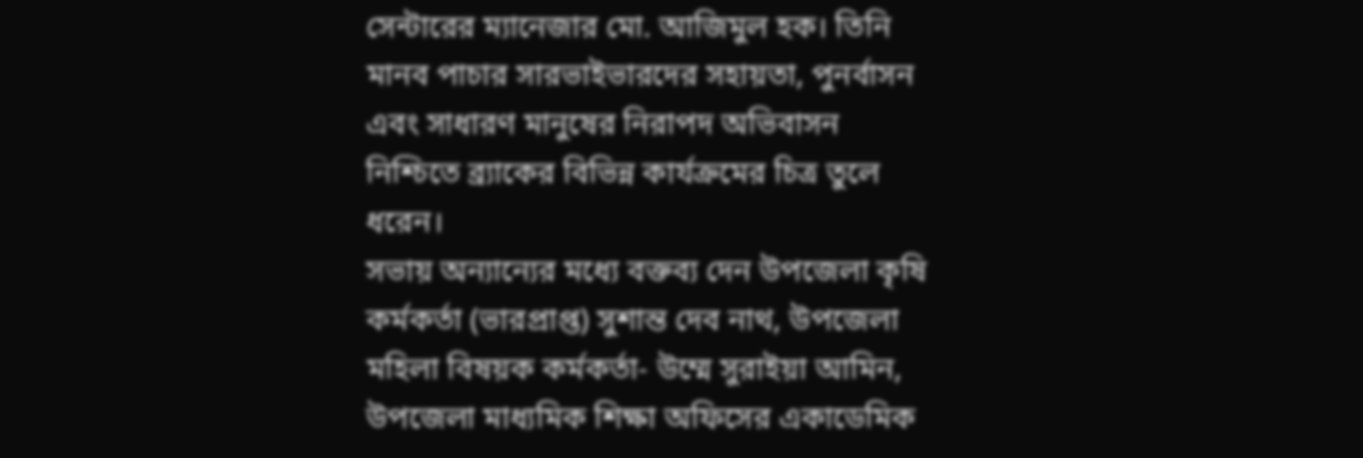সেন্টারের ম্যানেজার মো. আজিমুল হক। তিনি মানব পাচার সারভাইভারদের সহায়তা, পুনর্বাসন এবং সাধারণ মানুষের নিরাপদ অভিবাসন নিশ্চিতে ব্র্যাকের বিভিন্ন কার্যক্রমের চিত্র তুলে ধরেন।
সভায় অন্যান্যের মধ্যে বক্তব্য দেন উপজেলা কৃষি কর্মকর্তা (ভারপ্রাপ্ত) সুশান্ত দেব নাথ, উপজেলা মহিলা বিষয়ক কর্মকর্তা- উম্মে সুরাইয়া আমিন, উপজেলা মাধ্যমিক শিক্ষা অফিসের একাডেমিক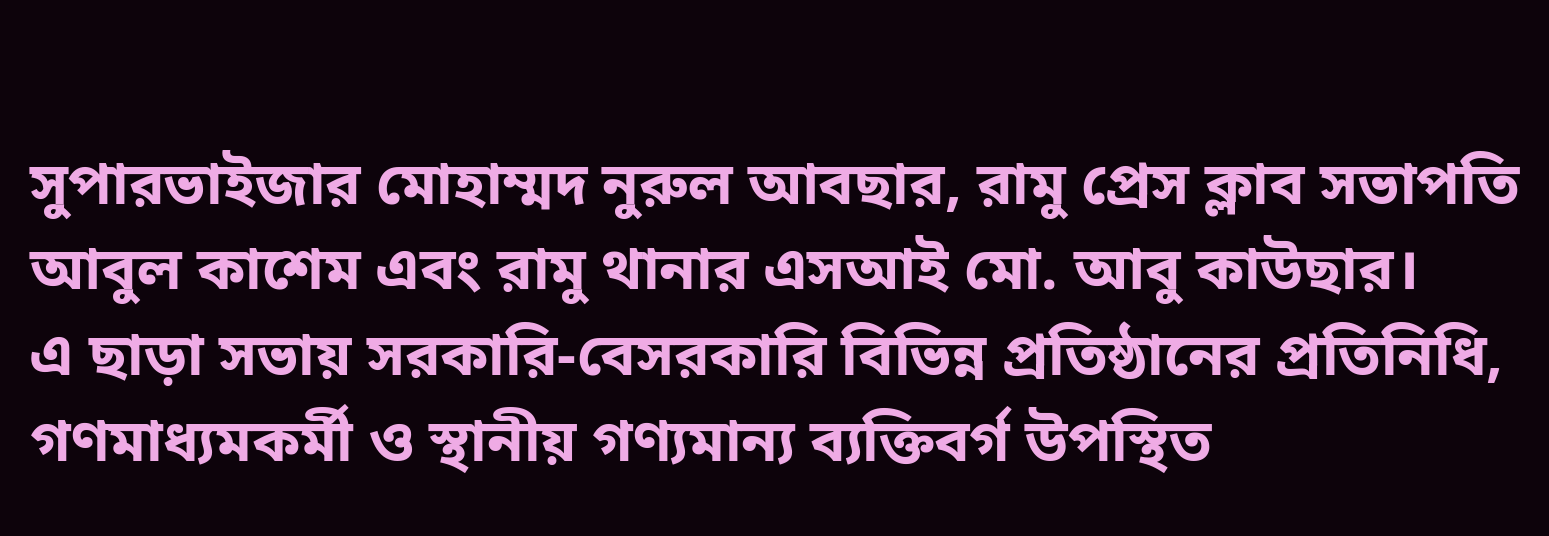সুপারভাইজার মোহাম্মদ নুরুল আবছার, রামু প্রেস ক্লাব সভাপতি আবুল কাশেম এবং রামু থানার এসআই মো. আবু কাউছার।
এ ছাড়া সভায় সরকারি-বেসরকারি বিভিন্ন প্রতিষ্ঠানের প্রতিনিধি, গণমাধ্যমকর্মী ও স্থানীয় গণ্যমান্য ব্যক্তিবর্গ উপস্থিত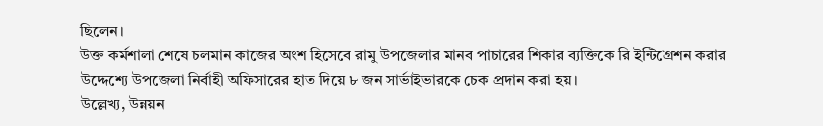ছিলেন।
উক্ত কর্মশালা শেষে চলমান কাজের অংশ হিসেবে রামু উপজেলার মানব পাচারের শিকার ব্যক্তিকে রি ইন্টিগ্রেশন করার উদ্দেশ্যে উপজেলা নির্বাহী অফিসারের হাত দিয়ে ৮ জন সার্ভাইভারকে চেক প্রদান করা হয়।
উল্লেখ্য, উন্নয়ন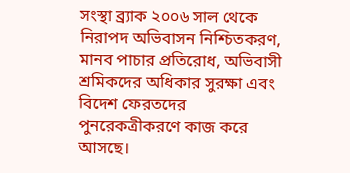সংস্থা ব্র্যাক ২০০৬ সাল থেকে নিরাপদ অভিবাসন নিশ্চিতকরণ, মানব পাচার প্রতিরোধ, অভিবাসী শ্রমিকদের অধিকার সুরক্ষা এবং বিদেশ ফেরতদের পুনরেকত্রীকরণে কাজ করে আসছে।